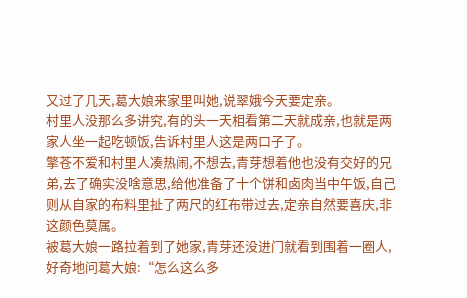又过了几天,葛大娘来家里叫她,说翠娥今天要定亲。
村里人没那么多讲究,有的头一天相看第二天就成亲,也就是两家人坐一起吃顿饭,告诉村里人这是两口子了。
擎苍不爱和村里人凑热闹,不想去,青芽想着他也没有交好的兄弟,去了确实没啥意思,给他准备了十个饼和卤肉当中午饭,自己则从自家的布料里扯了两尺的红布带过去,定亲自然要喜庆,非这颜色莫属。
被葛大娘一路拉着到了她家,青芽还没进门就看到围着一圈人,好奇地问葛大娘:“怎么这么多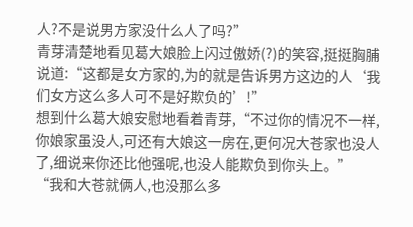人?不是说男方家没什么人了吗?”
青芽清楚地看见葛大娘脸上闪过傲娇(?)的笑容,挺挺胸脯说道:“这都是女方家的,为的就是告诉男方这边的人‘我们女方这么多人可不是好欺负的’!”
想到什么葛大娘安慰地看着青芽,“不过你的情况不一样,你娘家虽没人,可还有大娘这一房在,更何况大苍家也没人了,细说来你还比他强呢,也没人能欺负到你头上。”
“我和大苍就俩人,也没那么多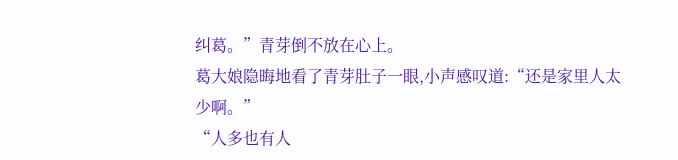纠葛。”青芽倒不放在心上。
葛大娘隐晦地看了青芽肚子一眼,小声感叹道:“还是家里人太少啊。”
“人多也有人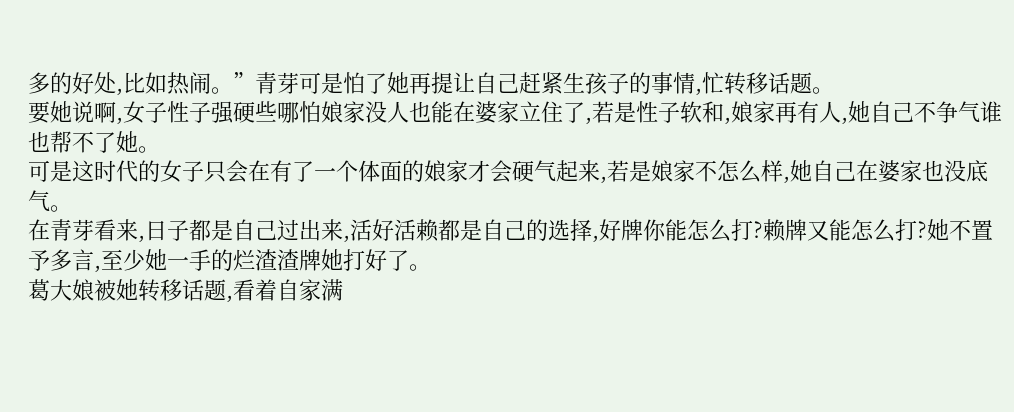多的好处,比如热闹。”青芽可是怕了她再提让自己赶紧生孩子的事情,忙转移话题。
要她说啊,女子性子强硬些哪怕娘家没人也能在婆家立住了,若是性子软和,娘家再有人,她自己不争气谁也帮不了她。
可是这时代的女子只会在有了一个体面的娘家才会硬气起来,若是娘家不怎么样,她自己在婆家也没底气。
在青芽看来,日子都是自己过出来,活好活赖都是自己的选择,好牌你能怎么打?赖牌又能怎么打?她不置予多言,至少她一手的烂渣渣牌她打好了。
葛大娘被她转移话题,看着自家满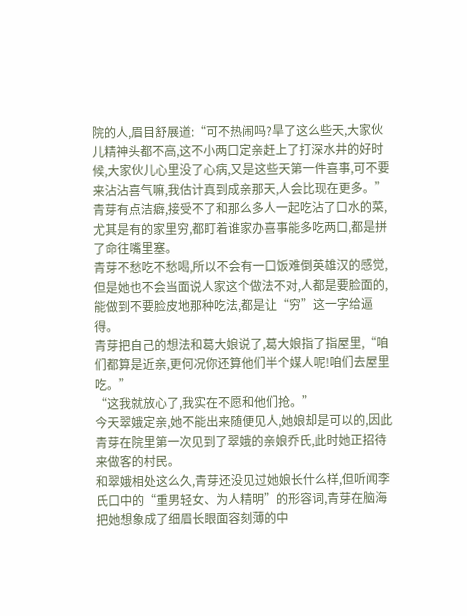院的人,眉目舒展道:“可不热闹吗?旱了这么些天,大家伙儿精神头都不高,这不小两口定亲赶上了打深水井的好时候,大家伙儿心里没了心病,又是这些天第一件喜事,可不要来沾沾喜气嘛,我估计真到成亲那天,人会比现在更多。”
青芽有点洁癖,接受不了和那么多人一起吃沾了口水的菜,尤其是有的家里穷,都盯着谁家办喜事能多吃两口,都是拼了命往嘴里塞。
青芽不愁吃不愁喝,所以不会有一口饭难倒英雄汉的感觉,但是她也不会当面说人家这个做法不对,人都是要脸面的,能做到不要脸皮地那种吃法,都是让“穷”这一字给逼得。
青芽把自己的想法和葛大娘说了,葛大娘指了指屋里,“咱们都算是近亲,更何况你还算他们半个媒人呢!咱们去屋里吃。”
“这我就放心了,我实在不愿和他们抢。”
今天翠娥定亲,她不能出来随便见人,她娘却是可以的,因此青芽在院里第一次见到了翠娥的亲娘乔氏,此时她正招待来做客的村民。
和翠娥相处这么久,青芽还没见过她娘长什么样,但听闻李氏口中的“重男轻女、为人精明”的形容词,青芽在脑海把她想象成了细眉长眼面容刻薄的中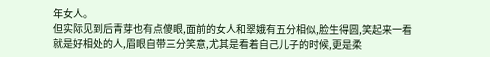年女人。
但实际见到后青芽也有点傻眼,面前的女人和翠娥有五分相似,脸生得圆,笑起来一看就是好相处的人,眉眼自带三分笑意,尤其是看着自己儿子的时候,更是柔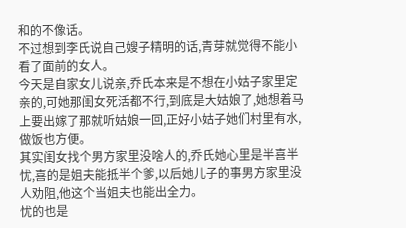和的不像话。
不过想到李氏说自己嫂子精明的话,青芽就觉得不能小看了面前的女人。
今天是自家女儿说亲,乔氏本来是不想在小姑子家里定亲的,可她那闺女死活都不行,到底是大姑娘了,她想着马上要出嫁了那就听姑娘一回,正好小姑子她们村里有水,做饭也方便。
其实闺女找个男方家里没啥人的,乔氏她心里是半喜半忧,喜的是姐夫能抵半个爹,以后她儿子的事男方家里没人劝阻,他这个当姐夫也能出全力。
忧的也是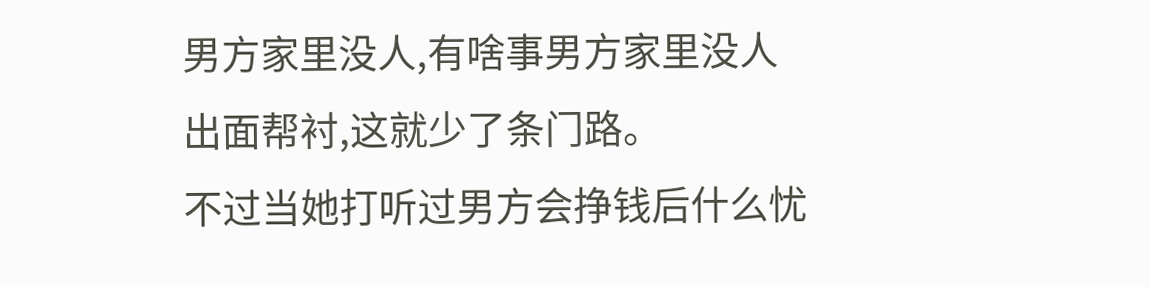男方家里没人,有啥事男方家里没人出面帮衬,这就少了条门路。
不过当她打听过男方会挣钱后什么忧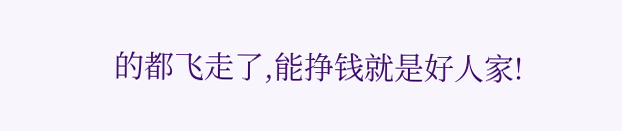的都飞走了,能挣钱就是好人家!